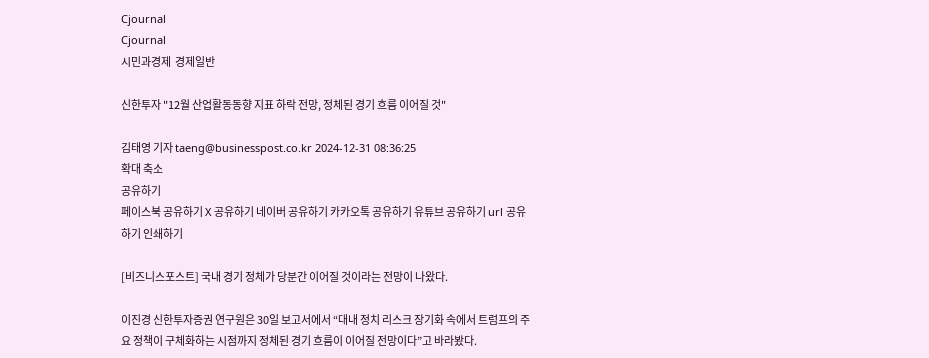Cjournal
Cjournal
시민과경제  경제일반

신한투자 "12월 산업활동동향 지표 하락 전망, 정체된 경기 흐름 이어질 것"

김태영 기자 taeng@businesspost.co.kr 2024-12-31 08:36:25
확대 축소
공유하기
페이스북 공유하기 X 공유하기 네이버 공유하기 카카오톡 공유하기 유튜브 공유하기 url 공유하기 인쇄하기

[비즈니스포스트] 국내 경기 정체가 당분간 이어질 것이라는 전망이 나왔다.

이진경 신한투자증권 연구원은 30일 보고서에서 “대내 정치 리스크 장기화 속에서 트럼프의 주요 정책이 구체화하는 시점까지 정체된 경기 흐름이 이어질 전망이다”고 바라봤다.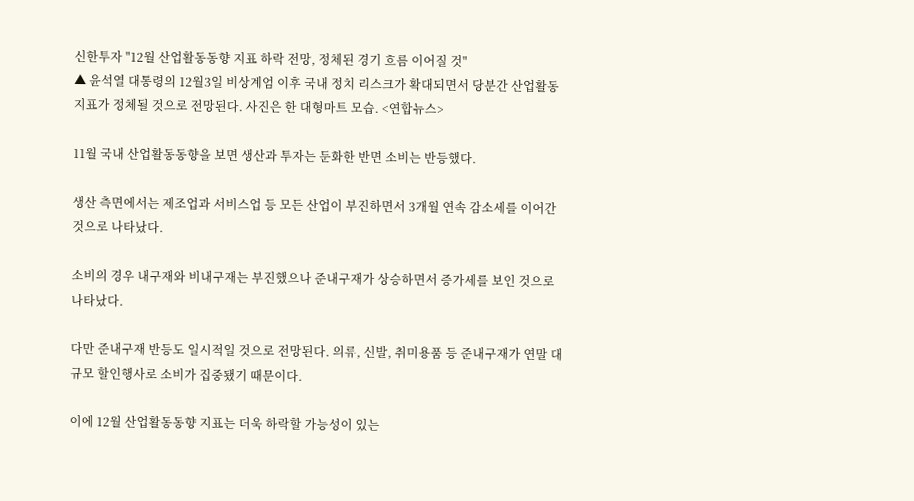신한투자 "12월 산업활동동향 지표 하락 전망, 정체된 경기 흐름 이어질 것"
▲ 윤석열 대통령의 12월3일 비상계엄 이후 국내 정치 리스크가 확대되면서 당분간 산업활동 지표가 정체될 것으로 전망된다. 사진은 한 대형마트 모습. <연합뉴스>

11월 국내 산업활동동향을 보면 생산과 투자는 둔화한 반면 소비는 반등했다.

생산 측면에서는 제조업과 서비스업 등 모든 산업이 부진하면서 3개월 연속 감소세를 이어간 것으로 나타났다.

소비의 경우 내구재와 비내구재는 부진했으나 준내구재가 상승하면서 증가세를 보인 것으로 나타났다.

다만 준내구재 반등도 일시적일 것으로 전망된다. 의류, 신발, 취미용품 등 준내구재가 연말 대규모 할인행사로 소비가 집중됐기 때문이다.

이에 12월 산업활동동향 지표는 더욱 하락할 가능성이 있는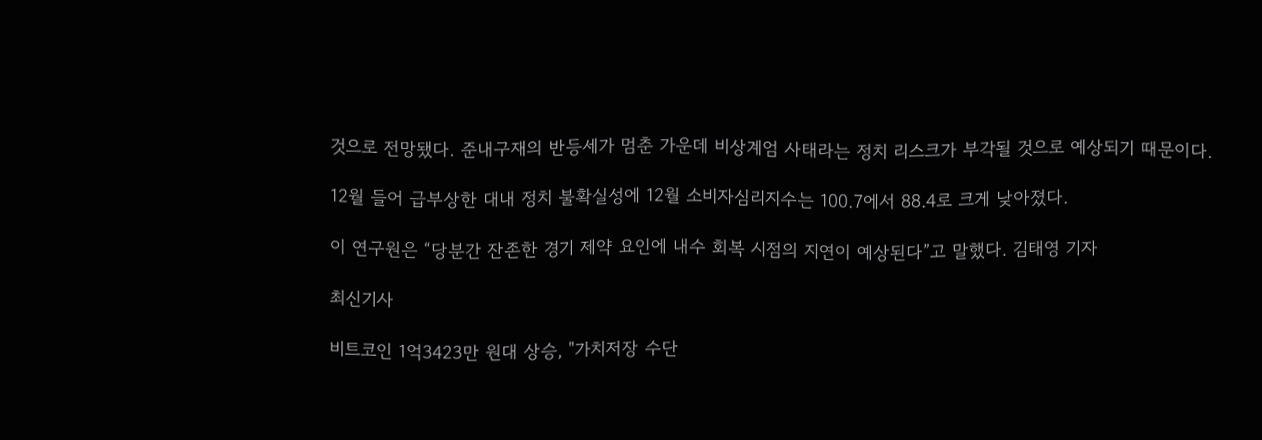것으로 전망됐다. 준내구재의 반등세가 멈춘 가운데 비상계엄 사태라는 정치 리스크가 부각될 것으로 예상되기 때문이다.

12월 들어 급부상한 대내 정치 불확실성에 12월 소비자심리지수는 100.7에서 88.4로 크게 낮아졌다.

이 연구원은 “당분간 잔존한 경기 제약 요인에 내수 회복 시점의 지연이 예상된다”고 말했다. 김태영 기자

최신기사

비트코인 1억3423만 원대 상승, "가치저장 수단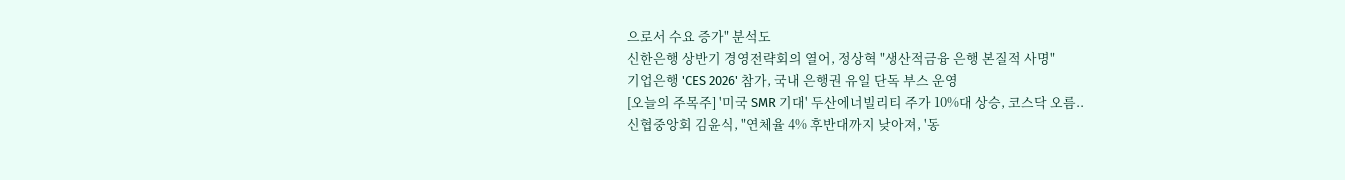으로서 수요 증가" 분석도
신한은행 상반기 경영전략회의 열어, 정상혁 "생산적금융 은행 본질적 사명"
기업은행 'CES 2026' 참가, 국내 은행권 유일 단독 부스 운영
[오늘의 주목주] '미국 SMR 기대' 두산에너빌리티 주가 10%대 상승, 코스닥 오름..
신협중앙회 김윤식, "연체율 4% 후반대까지 낮아져, '동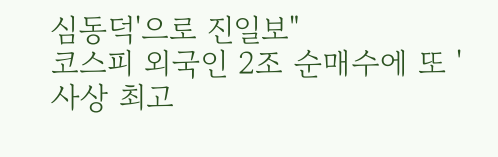심동덕'으로 진일보"
코스피 외국인 2조 순매수에 또 '사상 최고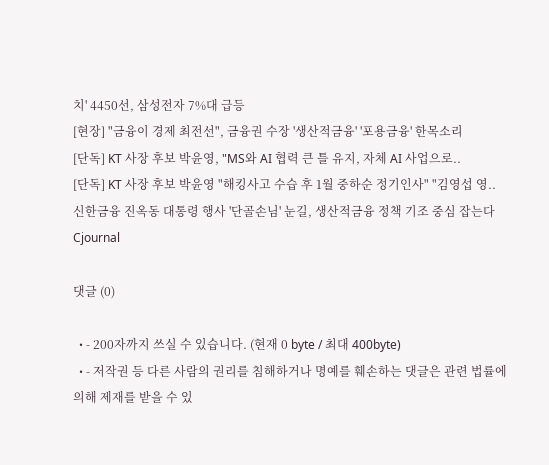치' 4450선, 삼성전자 7%대 급등
[현장] "금융이 경제 최전선", 금융권 수장 '생산적금융' '포용금융' 한목소리
[단독] KT 사장 후보 박윤영, "MS와 AI 협력 큰 틀 유지, 자체 AI 사업으로..
[단독] KT 사장 후보 박윤영 "해킹사고 수습 후 1월 중하순 정기인사" "김영섭 영..
신한금융 진옥동 대통령 행사 '단골손님' 눈길, 생산적금융 정책 기조 중심 잡는다
Cjournal

댓글 (0)

  • - 200자까지 쓰실 수 있습니다. (현재 0 byte / 최대 400byte)
  • - 저작권 등 다른 사람의 권리를 침해하거나 명예를 훼손하는 댓글은 관련 법률에 의해 제재를 받을 수 있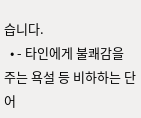습니다.
  • - 타인에게 불쾌감을 주는 욕설 등 비하하는 단어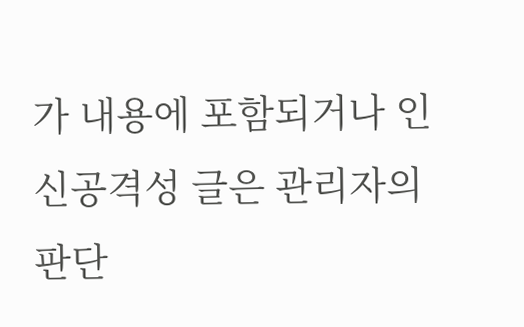가 내용에 포함되거나 인신공격성 글은 관리자의 판단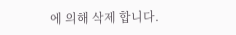에 의해 삭제 합니다.